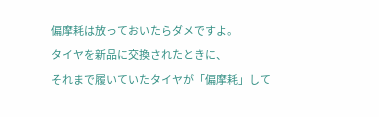偏摩耗は放っておいたらダメですよ。
タイヤを新品に交換されたときに、
それまで履いていたタイヤが「偏摩耗」して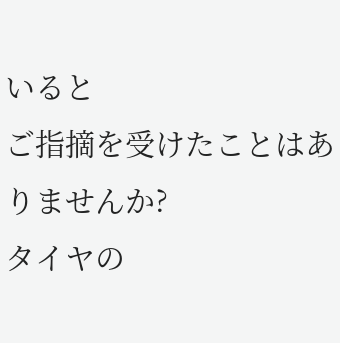いると
ご指摘を受けたことはありませんか?
タイヤの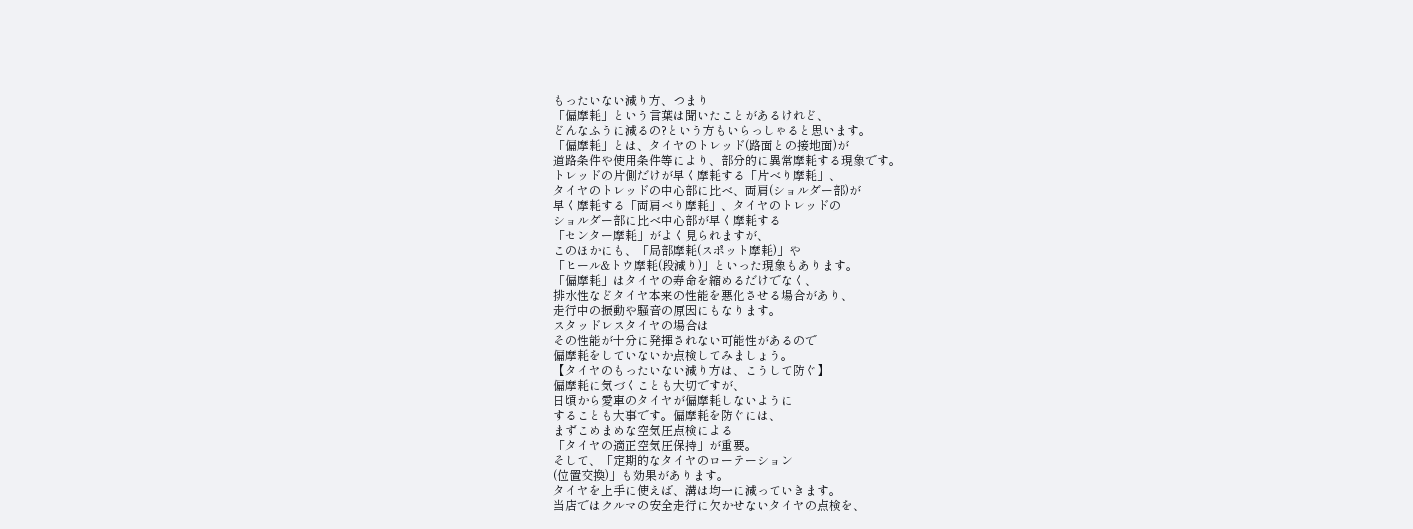もったいない減り方、つまり
「偏摩耗」という言葉は聞いたことがあるけれど、
どんなふうに減るの?という方もいらっしゃると思います。
「偏摩耗」とは、タイヤのトレッド(路面との接地面)が
道路条件や使用条件等により、部分的に異常摩耗する現象です。
トレッドの片側だけが早く摩耗する「片べり摩耗」、
タイヤのトレッドの中心部に比べ、両肩(ショルダー部)が
早く摩耗する「両肩べり摩耗」、タイヤのトレッドの
ショルダー部に比べ中心部が早く摩耗する
「センター摩耗」がよく見られますが、
このほかにも、「局部摩耗(スポット摩耗)」や
「ヒール&トウ摩耗(段減り)」といった現象もあります。
「偏摩耗」はタイヤの寿命を縮めるだけでなく、
排水性などタイヤ本来の性能を悪化させる場合があり、
走行中の振動や騒音の原因にもなります。
スタッドレスタイヤの場合は
その性能が十分に発揮されない可能性があるので
偏摩耗をしていないか点検してみましょう。
【タイヤのもったいない減り方は、こうして防ぐ】
偏摩耗に気づくことも大切ですが、
日頃から愛車のタイヤが偏摩耗しないように
することも大事です。偏摩耗を防ぐには、
まずこめまめな空気圧点検による
「タイヤの適正空気圧保持」が重要。
そして、「定期的なタイヤのローテーション
(位置交換)」も効果があります。
タイヤを上手に使えば、溝は均一に減っていきます。
当店ではクルマの安全走行に欠かせないタイヤの点検を、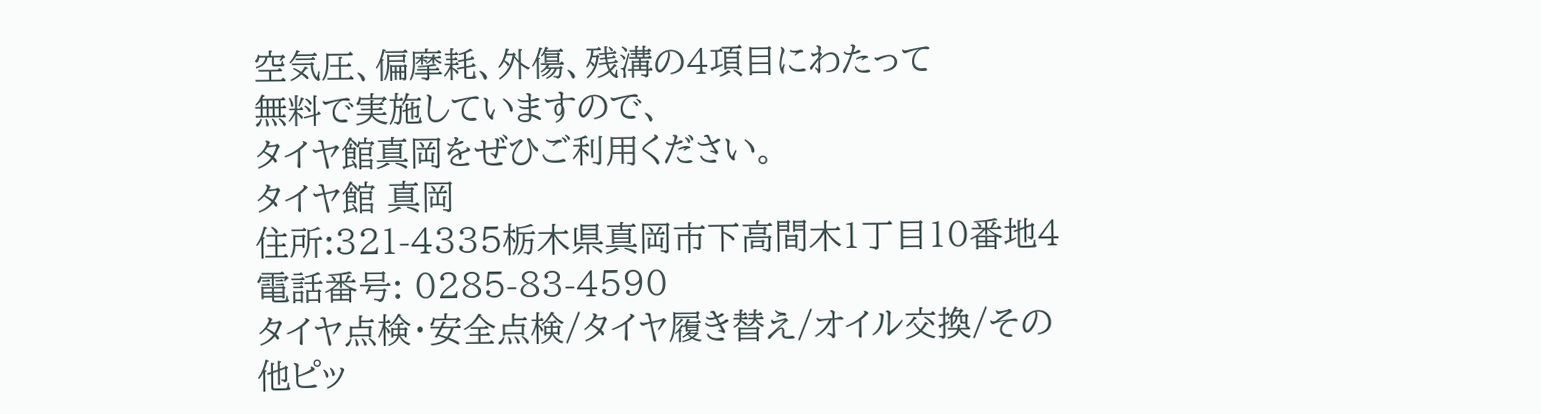空気圧、偏摩耗、外傷、残溝の4項目にわたって
無料で実施していますので、
タイヤ館真岡をぜひご利用ください。
タイヤ館 真岡
住所:321-4335栃木県真岡市下高間木1丁目10番地4
電話番号: 0285-83-4590
タイヤ点検・安全点検/タイヤ履き替え/オイル交換/その他ピッ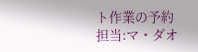ト作業の予約担当:マ・ダオ